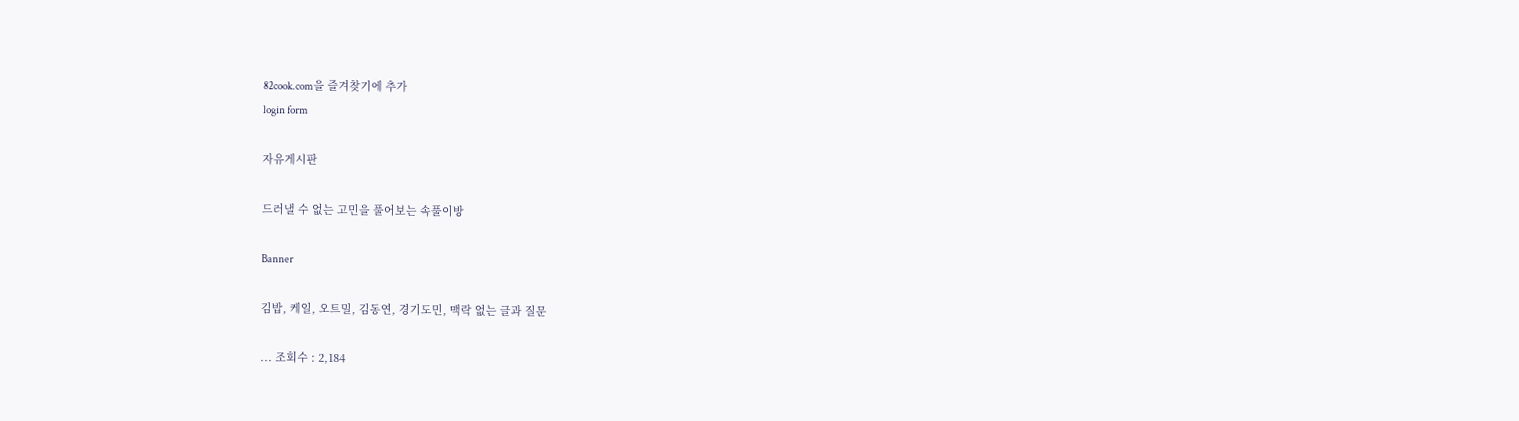82cook.com을 즐겨찾기에 추가
login form

자유게시판

드러낼 수 없는 고민을 풀어보는 속풀이방

Banner

김밥, 케일, 오트밀, 김동연, 경기도민, 맥락 없는 글과 질문

... 조회수 : 2,184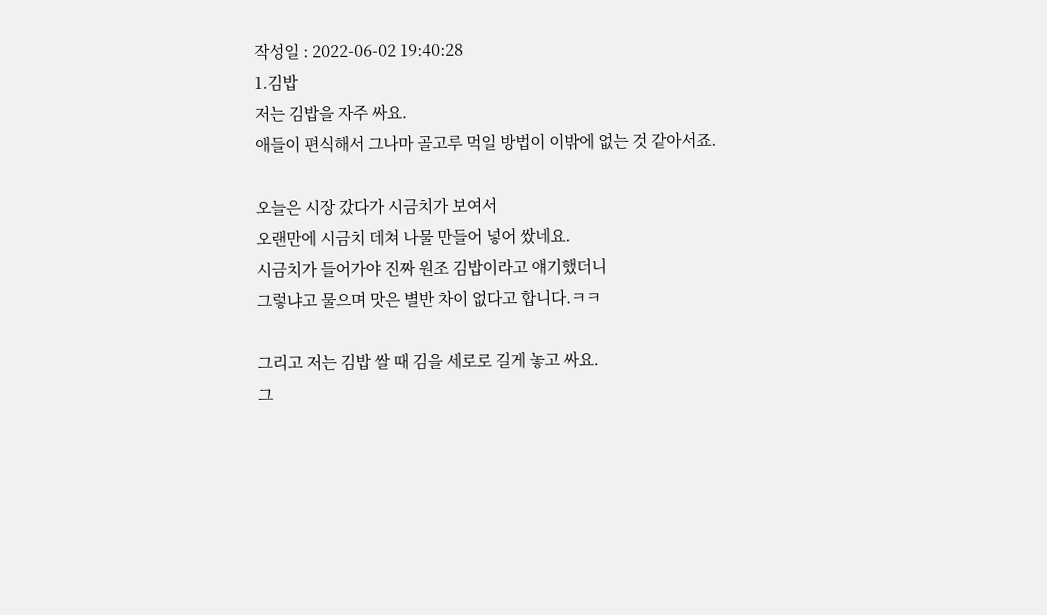작성일 : 2022-06-02 19:40:28
1.김밥
저는 김밥을 자주 싸요.
애들이 편식해서 그나마 골고루 먹일 방법이 이밖에 없는 것 같아서죠.

오늘은 시장 갔다가 시금치가 보여서
오랜만에 시금치 데쳐 나물 만들어 넣어 쌌네요.
시금치가 들어가야 진짜 원조 김밥이라고 얘기했더니
그렇냐고 물으며 맛은 별반 차이 없다고 합니다.ㅋㅋ

그리고 저는 김밥 쌀 때 김을 세로로 길게 놓고 싸요.
그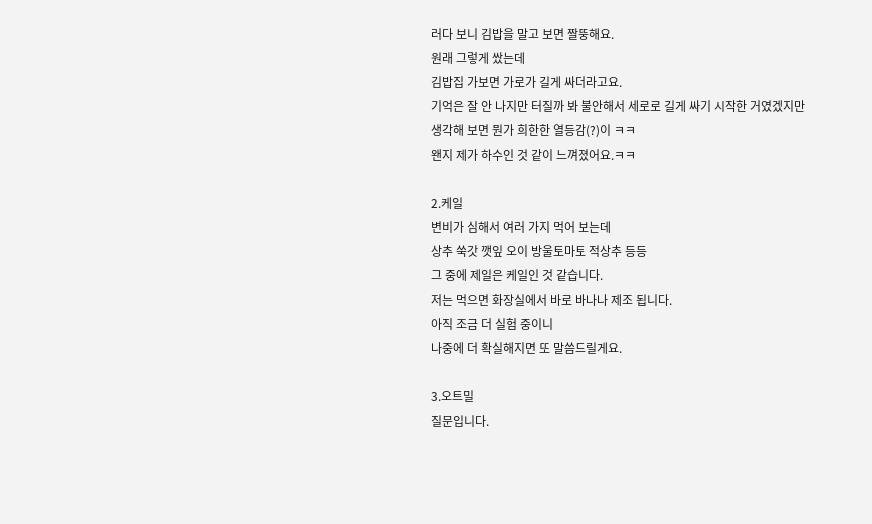러다 보니 김밥을 말고 보면 짤뚱해요.
원래 그렇게 쌌는데
김밥집 가보면 가로가 길게 싸더라고요.
기억은 잘 안 나지만 터질까 봐 불안해서 세로로 길게 싸기 시작한 거였겠지만
생각해 보면 뭔가 희한한 열등감(?)이 ㅋㅋ
왠지 제가 하수인 것 같이 느껴졌어요.ㅋㅋ

2.케일
변비가 심해서 여러 가지 먹어 보는데
상추 쑥갓 깻잎 오이 방울토마토 적상추 등등
그 중에 제일은 케일인 것 같습니다.
저는 먹으면 화장실에서 바로 바나나 제조 됩니다.
아직 조금 더 실험 중이니
나중에 더 확실해지면 또 말씀드릴게요.

3.오트밀
질문입니다.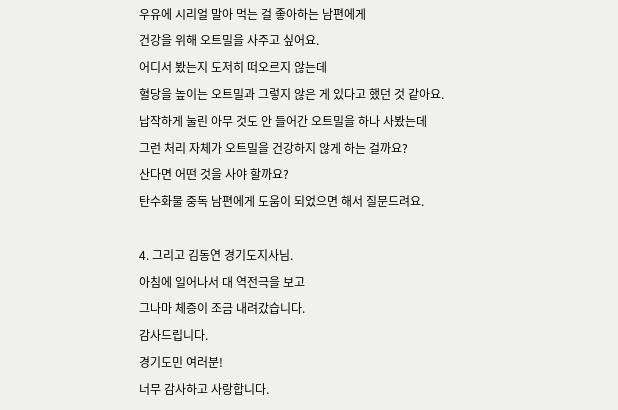우유에 시리얼 말아 먹는 걸 좋아하는 남편에게
건강을 위해 오트밀을 사주고 싶어요.
어디서 봤는지 도저히 떠오르지 않는데
혈당을 높이는 오트밀과 그렇지 않은 게 있다고 했던 것 같아요.
납작하게 눌린 아무 것도 안 들어간 오트밀을 하나 사봤는데
그런 처리 자체가 오트밀을 건강하지 않게 하는 걸까요?
산다면 어떤 것을 사야 할까요?
탄수화물 중독 남편에게 도움이 되었으면 해서 질문드려요.

4. 그리고 김동연 경기도지사님.
아침에 일어나서 대 역전극을 보고
그나마 체증이 조금 내려갔습니다.
감사드립니다.
경기도민 여러분!
너무 감사하고 사랑합니다.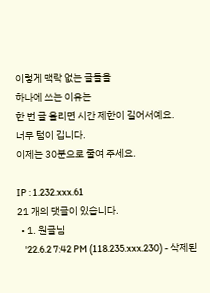이렇게 맥락 없는 글들을
하나에 쓰는 이유는
한 번 글 올리면 시간 제한이 길어서예요.
너무 텀이 깁니다.
이제는 30분으로 줄여 주세요.

IP : 1.232.xxx.61
21 개의 댓글이 있습니다.
  • 1. 원글님
    '22.6.2 7:42 PM (118.235.xxx.230) - 삭제된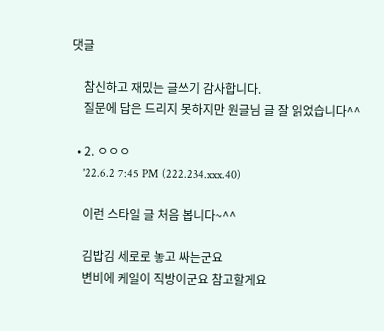댓글

    참신하고 재밌는 글쓰기 감사합니다.
    질문에 답은 드리지 못하지만 원글님 글 잘 읽었습니다^^

  • 2. ㅇㅇㅇ
    '22.6.2 7:45 PM (222.234.xxx.40)

    이런 스타일 글 처음 봅니다~^^

    김밥김 세로로 놓고 싸는군요
    변비에 케일이 직방이군요 참고할게요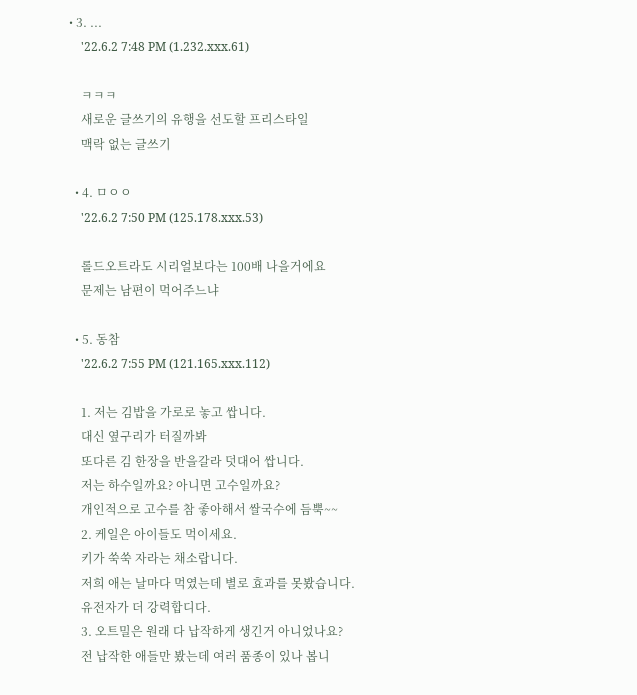• 3. ...
    '22.6.2 7:48 PM (1.232.xxx.61)

    ㅋㅋㅋ
    새로운 글쓰기의 유행을 선도할 프리스타일
    맥락 없는 글쓰기

  • 4. ㅁㅇㅇ
    '22.6.2 7:50 PM (125.178.xxx.53)

    롤드오트라도 시리얼보다는 100배 나을거에요
    문제는 남편이 먹어주느냐

  • 5. 동참
    '22.6.2 7:55 PM (121.165.xxx.112)

    1. 저는 김밥을 가로로 놓고 쌉니다.
    대신 옆구리가 터질까봐
    또다른 김 한장을 반을갈라 덧대어 쌉니다.
    저는 하수일까요? 아니면 고수일까요?
    개인적으로 고수를 참 좋아해서 쌀국수에 듬뿍~~
    2. 케일은 아이들도 먹이세요.
    키가 쑥쑥 자라는 채소랍니다.
    저희 애는 날마다 먹였는데 별로 효과를 못봤습니다.
    유전자가 더 강력합디다.
    3. 오트밀은 원래 다 납작하게 생긴거 아니었나요?
    전 납작한 애들만 봤는데 여러 품종이 있나 봅니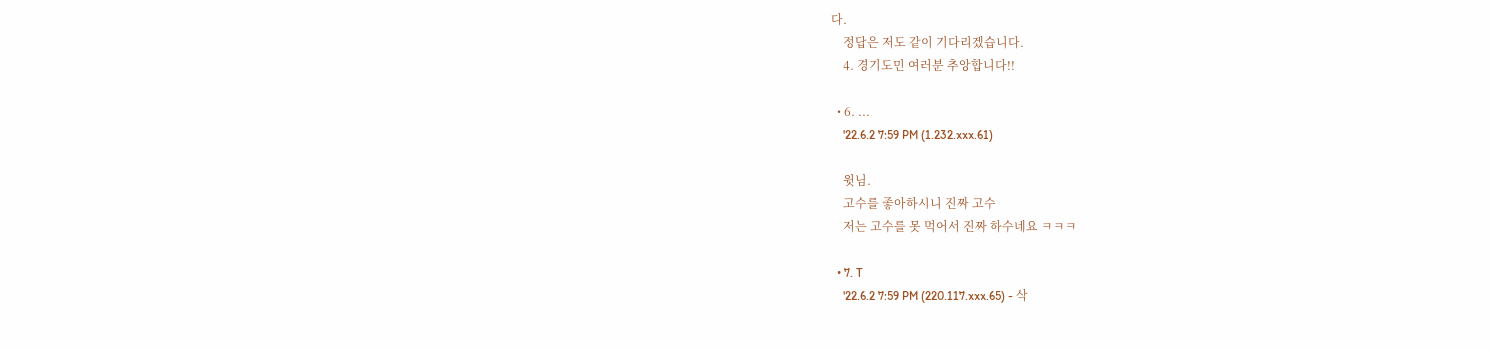다.
    정답은 저도 같이 기다리겠습니다.
    4. 경기도민 여러분 추앙합니다!!

  • 6. ...
    '22.6.2 7:59 PM (1.232.xxx.61)

    윗님.
    고수를 좋아하시니 진짜 고수
    저는 고수를 못 먹어서 진짜 하수네요 ㅋㅋㅋ

  • 7. T
    '22.6.2 7:59 PM (220.117.xxx.65) - 삭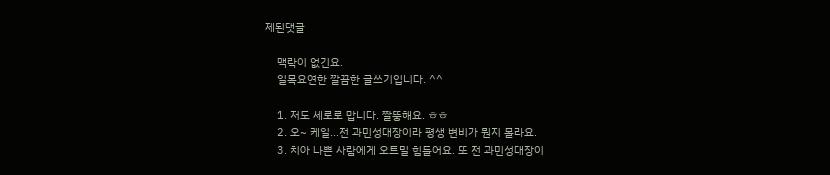제된댓글

    맥락이 없긴요.
    일목요연한 깔끔한 글쓰기입니다. ^^

    1. 저도 세로로 맙니다. 짤뚱해요. ㅎㅎ
    2. 오~ 케일...전 과민성대장이라 평생 변비가 뭔지 몰라요.
    3. 치아 나쁜 사람에게 오트밀 힘들어요. 또 전 과민성대장이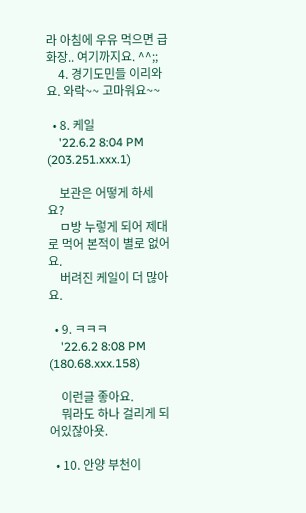라 아침에 우유 먹으면 급 화장.. 여기까지요. ^^;;
    4. 경기도민들 이리와요. 와락~~ 고마워요~~

  • 8. 케일
    '22.6.2 8:04 PM (203.251.xxx.1)

    보관은 어떻게 하세요?
    ㅁ방 누렇게 되어 제대로 먹어 본적이 별로 없어요.
    버려진 케일이 더 많아요.

  • 9. ㅋㅋㅋ
    '22.6.2 8:08 PM (180.68.xxx.158)

    이런글 좋아요.
    뭐라도 하나 걸리게 되어있잖아욧.

  • 10. 안양 부천이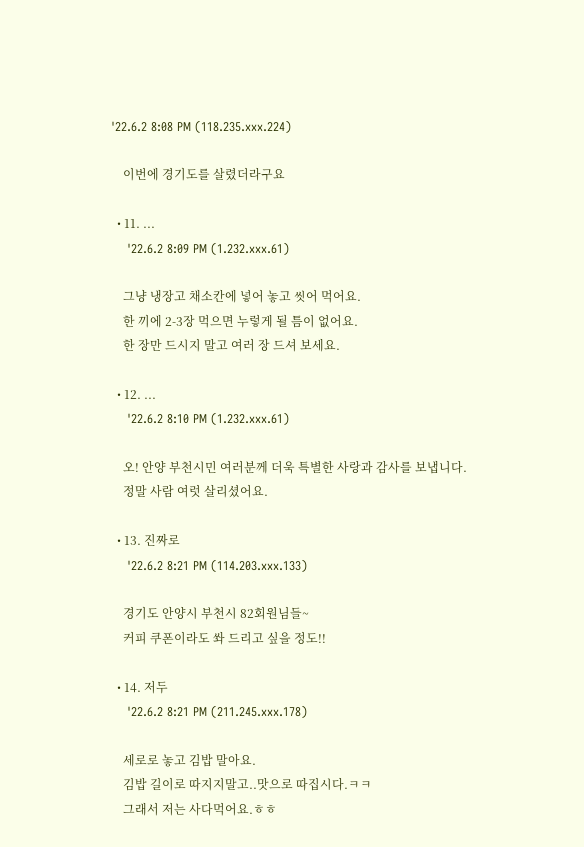'22.6.2 8:08 PM (118.235.xxx.224)

    이번에 경기도를 살렸더라구요

  • 11. ...
    '22.6.2 8:09 PM (1.232.xxx.61)

    그냥 냉장고 채소칸에 넣어 놓고 씻어 먹어요.
    한 끼에 2-3장 먹으면 누렇게 될 틈이 없어요.
    한 장만 드시지 말고 여러 장 드셔 보세요.

  • 12. ...
    '22.6.2 8:10 PM (1.232.xxx.61)

    오! 안양 부천시민 여러분께 더욱 특별한 사랑과 감사를 보냅니다.
    정말 사람 여럿 살리셨어요.

  • 13. 진짜로
    '22.6.2 8:21 PM (114.203.xxx.133)

    경기도 안양시 부천시 82회원님들~
    커피 쿠폰이라도 쏴 드리고 싶을 정도!!

  • 14. 저두
    '22.6.2 8:21 PM (211.245.xxx.178)

    세로로 놓고 김밥 말아요.
    김밥 길이로 따지지말고..맛으로 따집시다.ㅋㅋ
    그래서 저는 사다먹어요.ㅎㅎ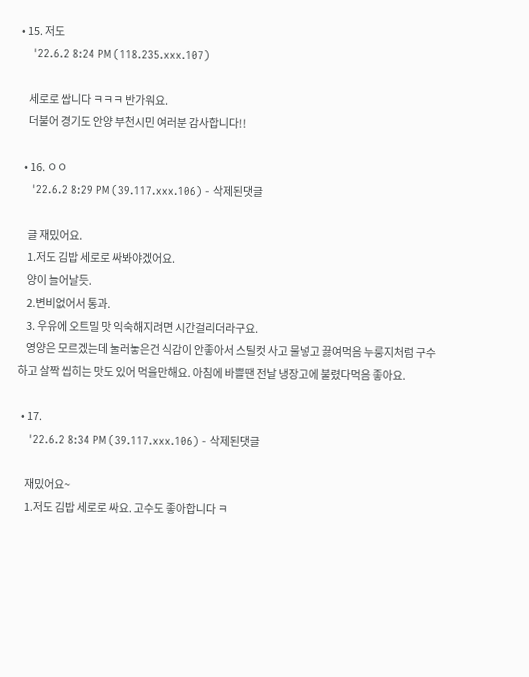• 15. 저도
    '22.6.2 8:24 PM (118.235.xxx.107)

    세로로 쌉니다 ㅋㅋㅋ 반가워요.
    더불어 경기도 안양 부천시민 여러분 감사합니다!!

  • 16. ㅇㅇ
    '22.6.2 8:29 PM (39.117.xxx.106) - 삭제된댓글

    글 재밌어요.
    1.저도 김밥 세로로 싸봐야겠어요.
    양이 늘어날듯.
    2.변비없어서 통과.
    3. 우유에 오트밀 맛 익숙해지려면 시간걸리더라구요.
    영양은 모르겠는데 눌러놓은건 식감이 안좋아서 스틸컷 사고 물넣고 끓여먹음 누룽지처럼 구수하고 살짝 씹히는 맛도 있어 먹을만해요. 아침에 바쁠땐 전날 냉장고에 불렸다먹음 좋아요.

  • 17.
    '22.6.2 8:34 PM (39.117.xxx.106) - 삭제된댓글

    재밌어요~
    1.저도 김밥 세로로 싸요. 고수도 좋아합니다 ㅋ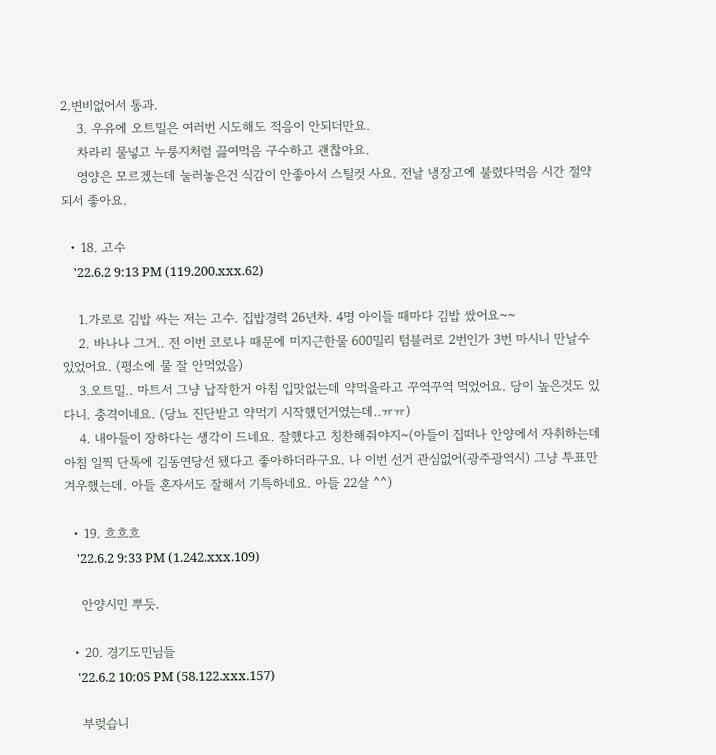2.변비없어서 통과.
    3. 우유에 오트밀은 여러번 시도해도 적응이 안되더만요.
    차라리 물넣고 누룽지처럼 끓여먹음 구수하고 괜찮아요.
    영양은 모르겠는데 눌러놓은건 식감이 안좋아서 스틸컷 사요. 전날 냉장고에 불렸다먹음 시간 절약되서 좋아요.

  • 18. 고수
    '22.6.2 9:13 PM (119.200.xxx.62)

    1.가로로 김밥 싸는 저는 고수. 집밥경력 26년차. 4명 아이들 때마다 김밥 쌌어요~~
    2. 바나나 그거.. 전 이번 코로나 때문에 미지근한물 600밀리 텀블러로 2번인가 3번 마시니 만날수 있었어요. (평소에 물 잘 안먹었음)
    3.오트밀.. 마트서 그냥 납작한거 아침 입맛없는데 약먹을라고 꾸역꾸역 먹었어요. 당이 높은것도 있다니. 충격이네요. (당뇨 진단받고 약먹기 시작했던거였는데..ㅠㅠ)
    4. 내아들이 장하다는 생각이 드네요. 잘했다고 칭찬해줘야지~(아들이 집떠나 안양에서 자취하는데 아침 일찍 단톡에 김동연당선 됐다고 좋아하더라구요. 나 이번 선거 관심없어(광주광역시) 그냥 투표만 겨우했는데. 아들 혼자서도 잘해서 기특하네요. 아들 22살 ^^)

  • 19. 흐흐흐
    '22.6.2 9:33 PM (1.242.xxx.109)

    안양시민 뿌듯.

  • 20. 경기도민님들
    '22.6.2 10:05 PM (58.122.xxx.157)

    부렂습니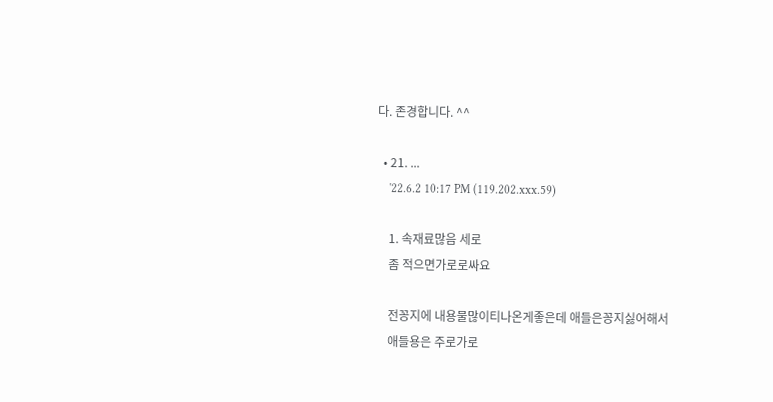다. 존경합니다. ^^

  • 21. ...
    '22.6.2 10:17 PM (119.202.xxx.59)

    1. 속재료많음 세로
    좀 적으면가로로싸요

    전꽁지에 내용물많이티나온게좋은데 애들은꽁지싫어해서
    애들용은 주로가로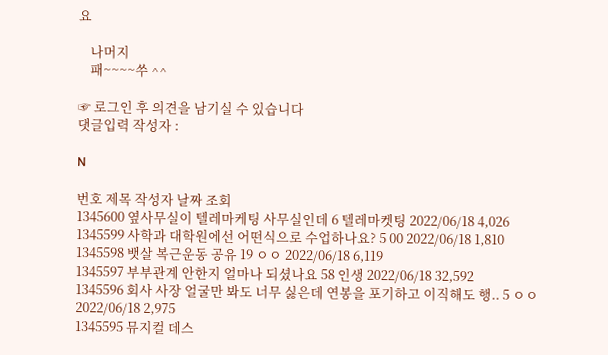요

    나머지
    패~~~~쑤 ^^

☞ 로그인 후 의견을 남기실 수 있습니다
댓글입력 작성자 :

N

번호 제목 작성자 날짜 조회
1345600 옆사무실이 텔레마케팅 사무실인데 6 텔레마켓팅 2022/06/18 4,026
1345599 사학과 대학원에선 어떤식으로 수업하나요? 5 00 2022/06/18 1,810
1345598 뱃살 복근운동 공유 19 ㅇㅇ 2022/06/18 6,119
1345597 부부관계 안한지 얼마나 되셨나요 58 인생 2022/06/18 32,592
1345596 회사 사장 얼굴만 봐도 너무 싫은데 연봉을 포기하고 이직해도 행.. 5 ㅇㅇ 2022/06/18 2,975
1345595 뮤지컬 데스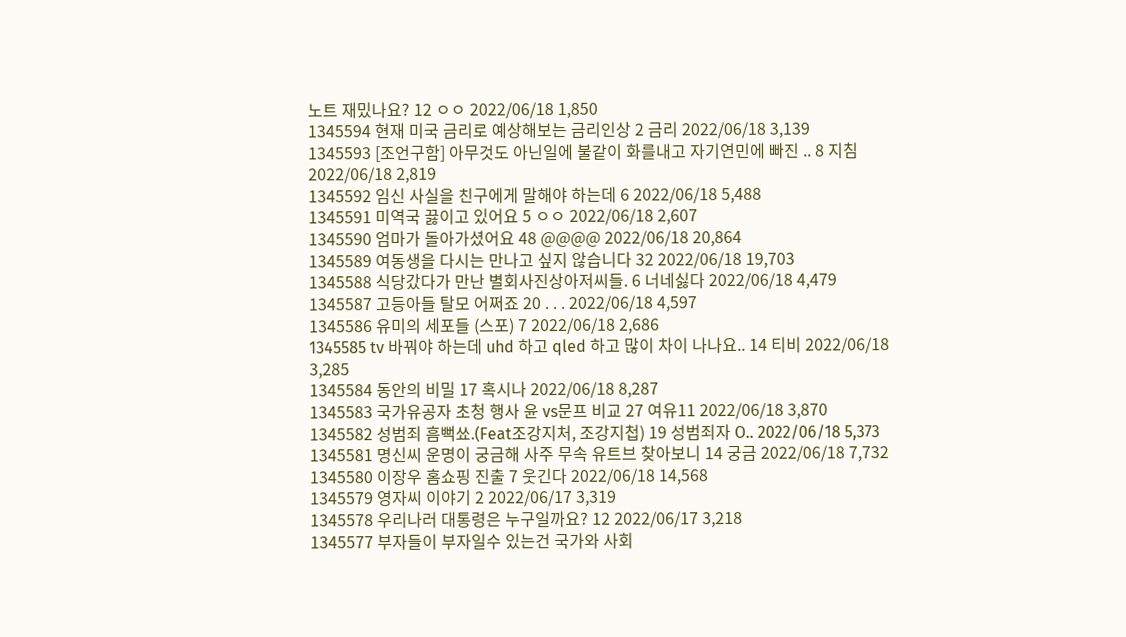노트 재밌나요? 12 ㅇㅇ 2022/06/18 1,850
1345594 현재 미국 금리로 예상해보는 금리인상 2 금리 2022/06/18 3,139
1345593 [조언구함] 아무것도 아닌일에 불같이 화를내고 자기연민에 빠진 .. 8 지침 2022/06/18 2,819
1345592 임신 사실을 친구에게 말해야 하는데 6 2022/06/18 5,488
1345591 미역국 끓이고 있어요 5 ㅇㅇ 2022/06/18 2,607
1345590 엄마가 돌아가셨어요 48 @@@@ 2022/06/18 20,864
1345589 여동생을 다시는 만나고 싶지 않습니다 32 2022/06/18 19,703
1345588 식당갔다가 만난 별회사진상아저씨들. 6 너네싫다 2022/06/18 4,479
1345587 고등아들 탈모 어쩌죠 20 . . . 2022/06/18 4,597
1345586 유미의 세포들 (스포) 7 2022/06/18 2,686
1345585 tv 바꿔야 하는데 uhd 하고 qled 하고 많이 차이 나나요.. 14 티비 2022/06/18 3,285
1345584 동안의 비밀 17 혹시나 2022/06/18 8,287
1345583 국가유공자 초청 행사 윤 vs문프 비교 27 여유11 2022/06/18 3,870
1345582 성범죄 흠뻑쑈.(Feat조강지처, 조강지첩) 19 성범죄자 O.. 2022/06/18 5,373
1345581 명신씨 운명이 궁금해 사주 무속 유트브 찾아보니 14 궁금 2022/06/18 7,732
1345580 이장우 홈쇼핑 진출 7 웃긴다 2022/06/18 14,568
1345579 영자씨 이야기 2 2022/06/17 3,319
1345578 우리나러 대통령은 누구일까요? 12 2022/06/17 3,218
1345577 부자들이 부자일수 있는건 국가와 사회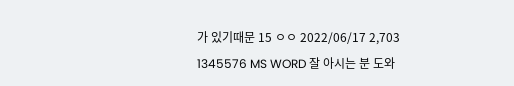가 있기때문 15 ㅇㅇ 2022/06/17 2,703
1345576 MS WORD 잘 아시는 분 도와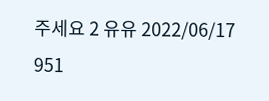주세요 2 유유 2022/06/17 951